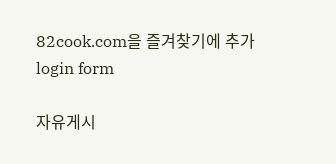82cook.com을 즐겨찾기에 추가
login form

자유게시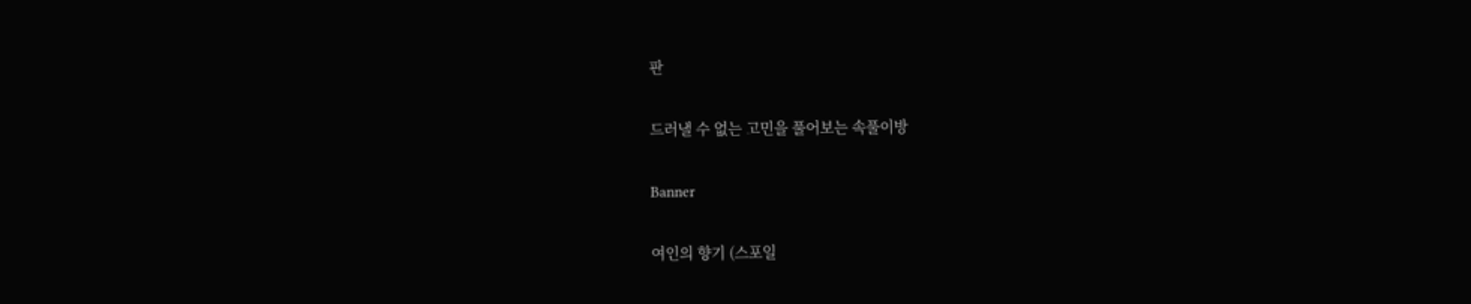판

드러낼 수 없는 고민을 풀어보는 속풀이방

Banner

여인의 향기 (스포일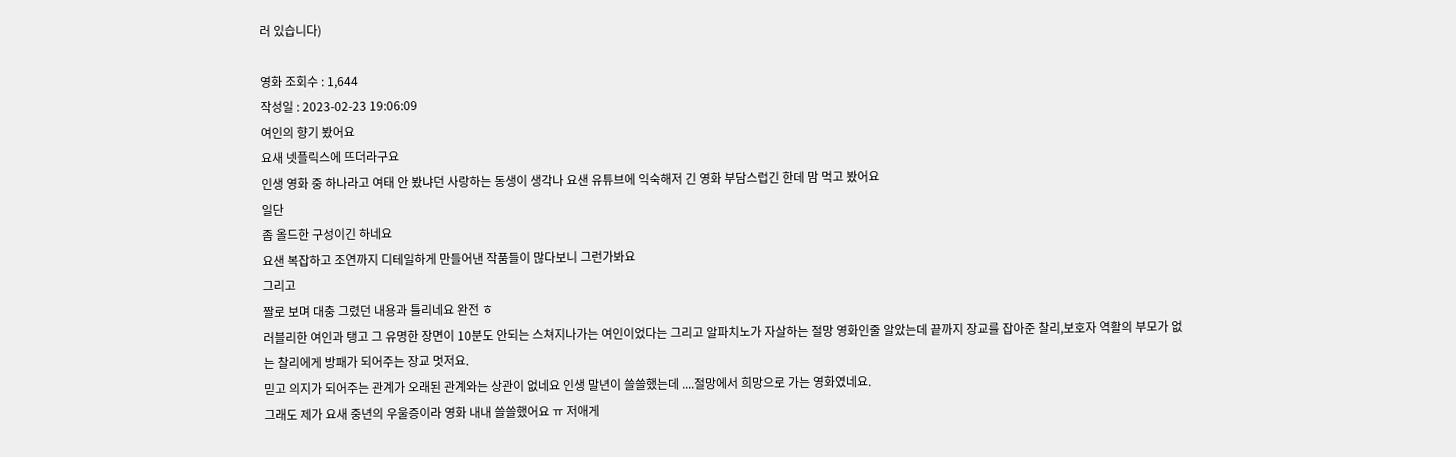러 있습니다)

영화 조회수 : 1,644
작성일 : 2023-02-23 19:06:09
여인의 향기 봤어요
요새 넷플릭스에 뜨더라구요
인생 영화 중 하나라고 여태 안 봤냐던 사랑하는 동생이 생각나 요샌 유튜브에 익숙해저 긴 영화 부담스럽긴 한데 맘 먹고 봤어요
일단
좀 올드한 구성이긴 하네요
요샌 복잡하고 조연까지 디테일하게 만들어낸 작품들이 많다보니 그런가봐요
그리고
짤로 보며 대충 그렸던 내용과 틀리네요 완전 ㅎ
러블리한 여인과 탱고 그 유명한 장면이 10분도 안되는 스쳐지나가는 여인이었다는 그리고 알파치노가 자살하는 절망 영화인줄 알았는데 끝까지 장교를 잡아준 찰리,보호자 역활의 부모가 없는 찰리에게 방패가 되어주는 장교 멋저요.
믿고 의지가 되어주는 관계가 오래된 관계와는 상관이 없네요 인생 말년이 쓸쓸했는데 ....절망에서 희망으로 가는 영화였네요.
그래도 제가 요새 중년의 우울증이라 영화 내내 쓸쓸했어요 ㅠ 저애게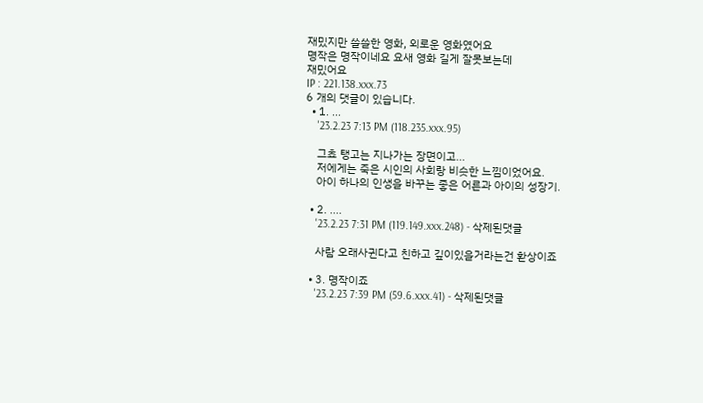재밌지만 쓸쓸한 영화, 외로운 영화였어요
명작은 명작이네요 요새 영화 길게 잘못보는데
재밌어요
IP : 221.138.xxx.73
6 개의 댓글이 있습니다.
  • 1. ...
    '23.2.23 7:13 PM (118.235.xxx.95)

    그쵸 탱고는 지나가는 장면이고...
    저에게는 죽은 시인의 사회랑 비슷한 느낌이었어요.
    아이 하나의 인생을 바꾸는 좋은 어른과 아이의 성장기.

  • 2. ....
    '23.2.23 7:31 PM (119.149.xxx.248) - 삭제된댓글

    사람 오래사귄다고 친하고 깊이있을거라는건 환상이죠

  • 3. 명작이죠
    '23.2.23 7:39 PM (59.6.xxx.41) - 삭제된댓글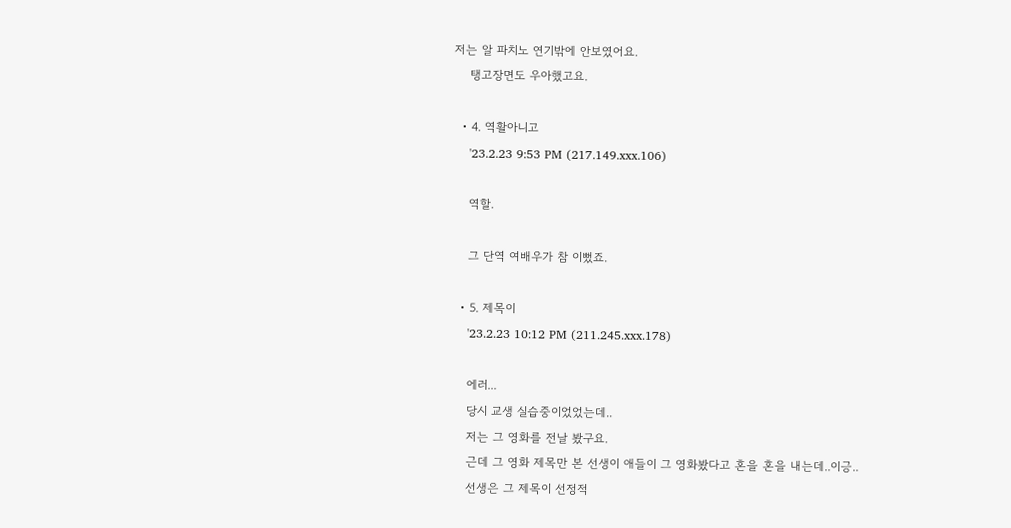저는 알 파치노 연기밖에 안보였어요.
    탱고장면도 우아했고요.

  • 4. 역활아니고
    '23.2.23 9:53 PM (217.149.xxx.106)

    역할.

    그 단역 여배우가 참 이뻤죠.

  • 5. 제목이
    '23.2.23 10:12 PM (211.245.xxx.178)

    에러...
    당시 교생 실습중이었었는데..
    저는 그 영화를 전날 봤구요.
    근데 그 영화 제목만 본 선생이 애들이 그 영화봤다고 혼을 혼을 내는데..이긍..
    선생은 그 제목이 선정적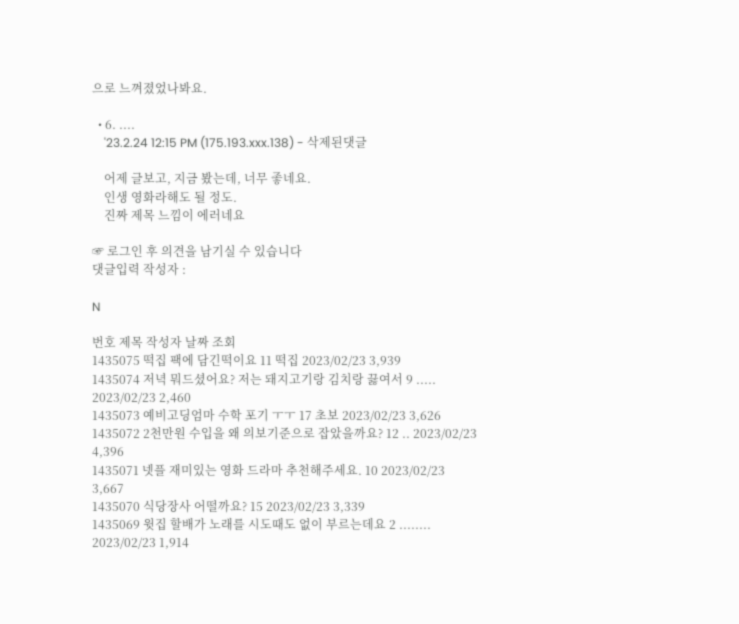으로 느껴졌었나봐요.

  • 6. ....
    '23.2.24 12:15 PM (175.193.xxx.138) - 삭제된댓글

    어제 글보고, 지금 봤는데, 너무 좋네요.
    인생 영화라해도 될 정도.
    진짜 제목 느낌이 에러네요

☞ 로그인 후 의견을 남기실 수 있습니다
댓글입력 작성자 :

N

번호 제목 작성자 날짜 조회
1435075 떡집 팩에 담긴떡이요 11 떡집 2023/02/23 3,939
1435074 저녁 뭐드셨어요? 저는 돼지고기랑 김치랑 끓여서 9 ..... 2023/02/23 2,460
1435073 예비고딩엄마 수학 포기 ㅜㅜ 17 초보 2023/02/23 3,626
1435072 2천만원 수입을 왜 의보기준으로 잡았을까요? 12 .. 2023/02/23 4,396
1435071 넷플 재미있는 영화 드라마 추천해주세요. 10 2023/02/23 3,667
1435070 식당장사 어떨까요? 15 2023/02/23 3,339
1435069 윗집 할배가 노래를 시도때도 없이 부르는데요 2 ........ 2023/02/23 1,914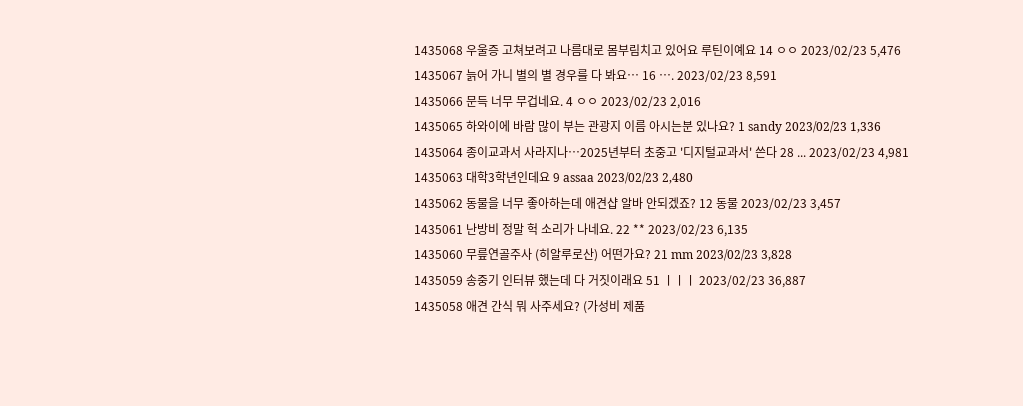1435068 우울증 고쳐보려고 나름대로 몸부림치고 있어요 루틴이예요 14 ㅇㅇ 2023/02/23 5,476
1435067 늙어 가니 별의 별 경우를 다 봐요… 16 …. 2023/02/23 8,591
1435066 문득 너무 무겁네요. 4 ㅇㅇ 2023/02/23 2,016
1435065 하와이에 바람 많이 부는 관광지 이름 아시는분 있나요? 1 sandy 2023/02/23 1,336
1435064 종이교과서 사라지나…2025년부터 초중고 '디지털교과서' 쓴다 28 ... 2023/02/23 4,981
1435063 대학3학년인데요 9 assaa 2023/02/23 2,480
1435062 동물을 너무 좋아하는데 애견샵 알바 안되겠죠? 12 동물 2023/02/23 3,457
1435061 난방비 정말 헉 소리가 나네요. 22 ** 2023/02/23 6,135
1435060 무릎연골주사 (히알루로산) 어떤가요? 21 mm 2023/02/23 3,828
1435059 송중기 인터뷰 했는데 다 거짓이래요 51 ㅣㅣㅣ 2023/02/23 36,887
1435058 애견 간식 뭐 사주세요? (가성비 제품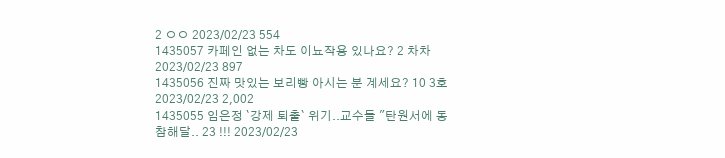2 ㅇㅇ 2023/02/23 554
1435057 카페인 없는 차도 이뇨작용 있나요? 2 차차 2023/02/23 897
1435056 진짜 맛있는 보리빵 아시는 분 계세요? 10 3호 2023/02/23 2,002
1435055 임은정 `강제 퇴출` 위기..교수들 "탄원서에 동참해달.. 23 !!! 2023/02/23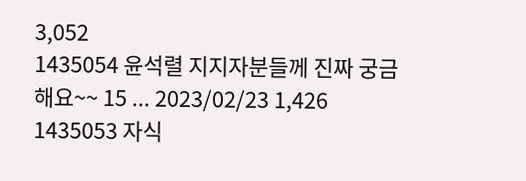3,052
1435054 윤석렬 지지자분들께 진짜 궁금해요~~ 15 ... 2023/02/23 1,426
1435053 자식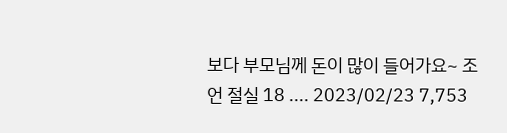보다 부모님께 돈이 많이 들어가요~ 조언 절실 18 .... 2023/02/23 7,753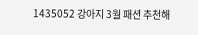1435052 강아지 3월 패션 추천해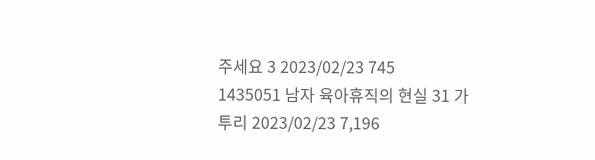주세요 3 2023/02/23 745
1435051 남자 육아휴직의 현실 31 가투리 2023/02/23 7,196